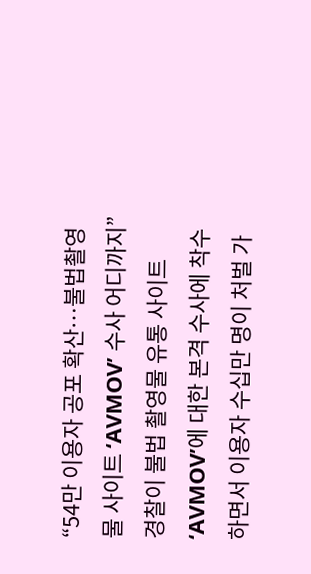“54만 이용자 공포 확산…불법촬영물 사이트 ‘AVMOV’ 수사 어디까지”
경찰이 불법 촬영물 유통 사이트 ‘AVMOV’에 대한 본격 수사에 착수하면서 이용자 수십만 명이 처벌 가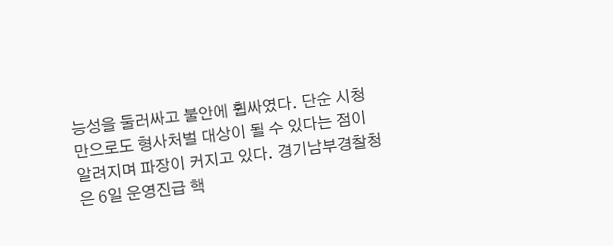능성을 둘러싸고 불안에 휩싸였다. 단순 시청만으로도 형사처벌 대상이 될 수 있다는 점이 알려지며 파장이 커지고 있다. 경기남부경찰청은 6일 운영진급 핵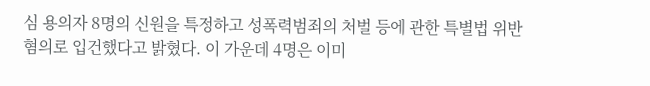심 용의자 8명의 신원을 특정하고 성폭력범죄의 처벌 등에 관한 특별법 위반 혐의로 입건했다고 밝혔다. 이 가운데 4명은 이미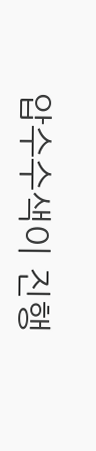압수수색이 진행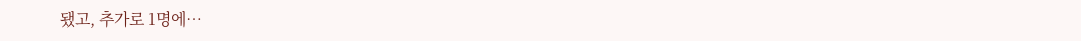됐고, 추가로 1명에…